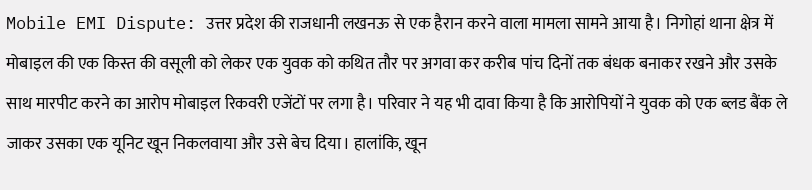Mobile EMI Dispute: उत्तर प्रदेश की राजधानी लखनऊ से एक हैरान करने वाला मामला सामने आया है। निगोहां थाना क्षेत्र में मोबाइल की एक किस्त की वसूली को लेकर एक युवक को कथित तौर पर अगवा कर करीब पांच दिनों तक बंधक बनाकर रखने और उसके साथ मारपीट करने का आरोप मोबाइल रिकवरी एजेंटों पर लगा है। परिवार ने यह भी दावा किया है कि आरोपियों ने युवक को एक ब्लड बैंक ले जाकर उसका एक यूनिट खून निकलवाया और उसे बेच दिया। हालांकि, खून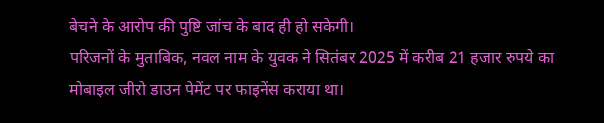बेचने के आरोप की पुष्टि जांच के बाद ही हो सकेगी।
परिजनों के मुताबिक, नवल नाम के युवक ने सितंबर 2025 में करीब 21 हजार रुपये का मोबाइल जीरो डाउन पेमेंट पर फाइनेंस कराया था।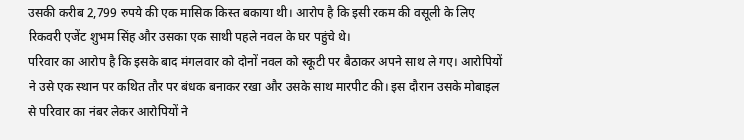उसकी करीब 2,799 रुपये की एक मासिक किस्त बकाया थी। आरोप है कि इसी रकम की वसूली के लिए रिकवरी एजेंट शुभम सिंह और उसका एक साथी पहले नवल के घर पहुंचे थे।
परिवार का आरोप है कि इसके बाद मंगलवार को दोनों नवल को स्कूटी पर बैठाकर अपने साथ ले गए। आरोपियों ने उसे एक स्थान पर कथित तौर पर बंधक बनाकर रखा और उसके साथ मारपीट की। इस दौरान उसके मोबाइल से परिवार का नंबर लेकर आरोपियों ने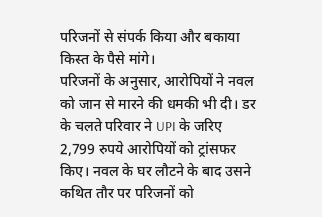परिजनों से संपर्क किया और बकाया किस्त के पैसे मांगे।
परिजनों के अनुसार, आरोपियों ने नवल को जान से मारने की धमकी भी दी। डर के चलते परिवार ने UPI के जरिए 2,799 रुपये आरोपियों को ट्रांसफर किए। नवल के घर लौटने के बाद उसने कथित तौर पर परिजनों को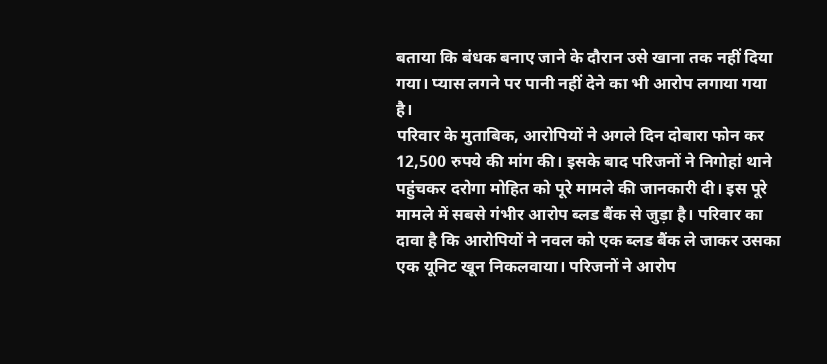बताया कि बंधक बनाए जाने के दौरान उसे खाना तक नहीं दिया गया। प्यास लगने पर पानी नहीं देने का भी आरोप लगाया गया है।
परिवार के मुताबिक, आरोपियों ने अगले दिन दोबारा फोन कर 12,500 रुपये की मांग की। इसके बाद परिजनों ने निगोहां थाने पहुंचकर दरोगा मोहित को पूरे मामले की जानकारी दी। इस पूरे मामले में सबसे गंभीर आरोप ब्लड बैंक से जुड़ा है। परिवार का दावा है कि आरोपियों ने नवल को एक ब्लड बैंक ले जाकर उसका एक यूनिट खून निकलवाया। परिजनों ने आरोप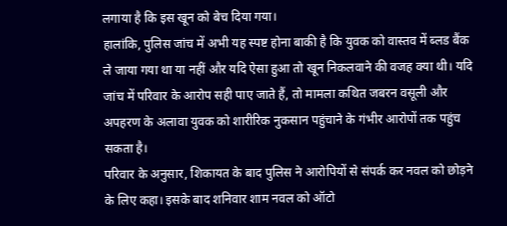लगाया है कि इस खून को बेच दिया गया।
हालांकि, पुलिस जांच में अभी यह स्पष्ट होना बाकी है कि युवक को वास्तव में ब्लड बैंक ले जाया गया था या नहीं और यदि ऐसा हुआ तो खून निकलवाने की वजह क्या थी। यदि जांच में परिवार के आरोप सही पाए जाते हैं, तो मामला कथित जबरन वसूली और अपहरण के अलावा युवक को शारीरिक नुकसान पहुंचाने के गंभीर आरोपों तक पहुंच सकता है।
परिवार के अनुसार, शिकायत के बाद पुलिस ने आरोपियों से संपर्क कर नवल को छोड़ने के लिए कहा। इसके बाद शनिवार शाम नवल को ऑटो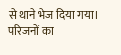से थाने भेज दिया गया। परिजनों का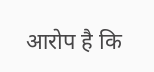आरोप है कि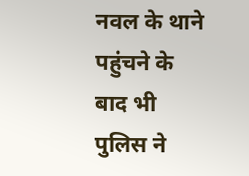नवल के थाने पहुंचने के बाद भी पुलिस ने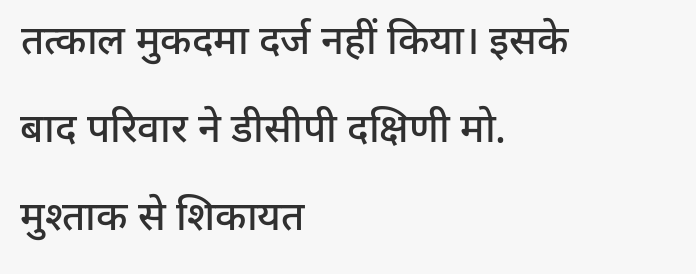तत्काल मुकदमा दर्ज नहीं किया। इसके बाद परिवार ने डीसीपी दक्षिणी मो. मुश्ताक से शिकायत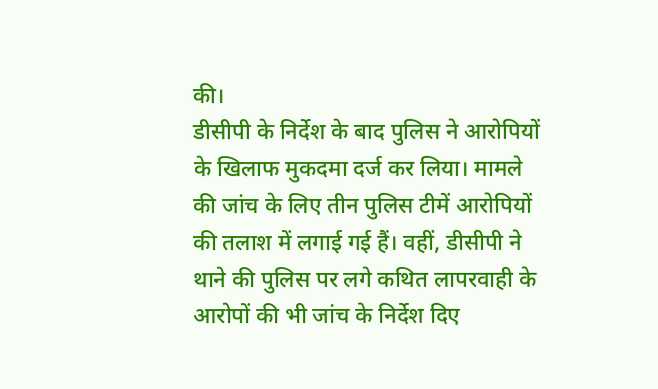की।
डीसीपी के निर्देश के बाद पुलिस ने आरोपियों के खिलाफ मुकदमा दर्ज कर लिया। मामले की जांच के लिए तीन पुलिस टीमें आरोपियों की तलाश में लगाई गई हैं। वहीं, डीसीपी ने थाने की पुलिस पर लगे कथित लापरवाही के आरोपों की भी जांच के निर्देश दिए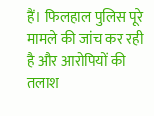हैं। फिलहाल पुलिस पूरे मामले की जांच कर रही है और आरोपियों की तलाश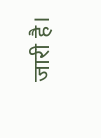जारी है।